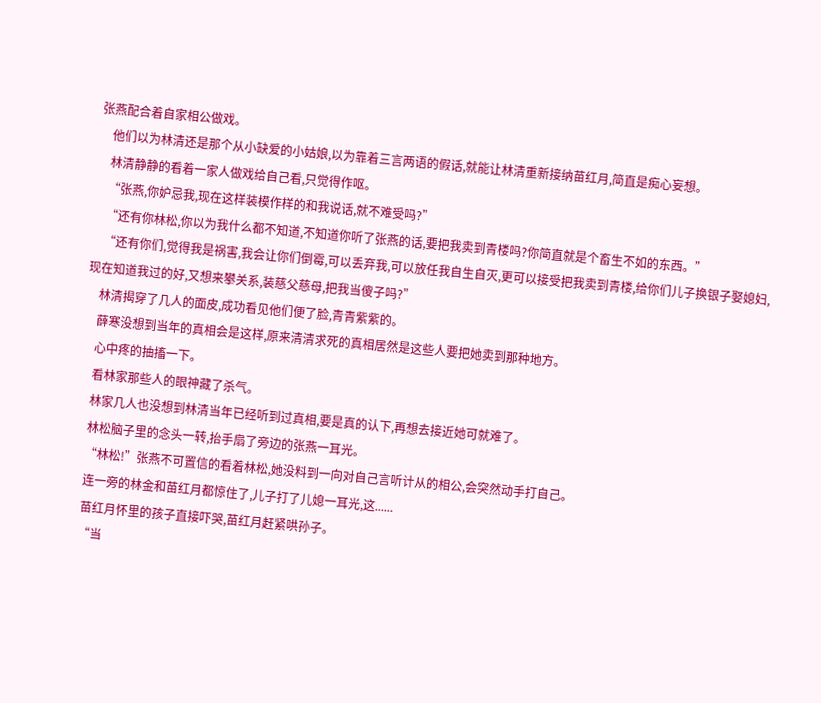张燕配合着自家相公做戏。
    他们以为林清还是那个从小缺爱的小姑娘,以为靠着三言两语的假话,就能让林清重新接纳苗红月,简直是痴心妄想。
    林清静静的看着一家人做戏给自己看,只觉得作呕。
    “张燕,你妒忌我,现在这样装模作样的和我说话,就不难受吗?”
    “还有你林松,你以为我什么都不知道,不知道你听了张燕的话,要把我卖到青楼吗?你简直就是个畜生不如的东西。”
    “还有你们,觉得我是祸害,我会让你们倒霉,可以丢弃我,可以放任我自生自灭,更可以接受把我卖到青楼,给你们儿子换银子娶媳妇,现在知道我过的好,又想来攀关系,装慈父慈母,把我当傻子吗?”
    林清揭穿了几人的面皮,成功看见他们便了脸,青青紫紫的。
    薛寒没想到当年的真相会是这样,原来清清求死的真相居然是这些人要把她卖到那种地方。
    心中疼的抽搐一下。
    看林家那些人的眼神藏了杀气。
    林家几人也没想到林清当年已经听到过真相,要是真的认下,再想去接近她可就难了。
    林松脑子里的念头一转,抬手扇了旁边的张燕一耳光。
    “林松!”张燕不可置信的看着林松,她没料到一向对自己言听计从的相公,会突然动手打自己。
    连一旁的林金和苗红月都惊住了,儿子打了儿媳一耳光,这......
    苗红月怀里的孩子直接吓哭,苗红月赶紧哄孙子。
    “当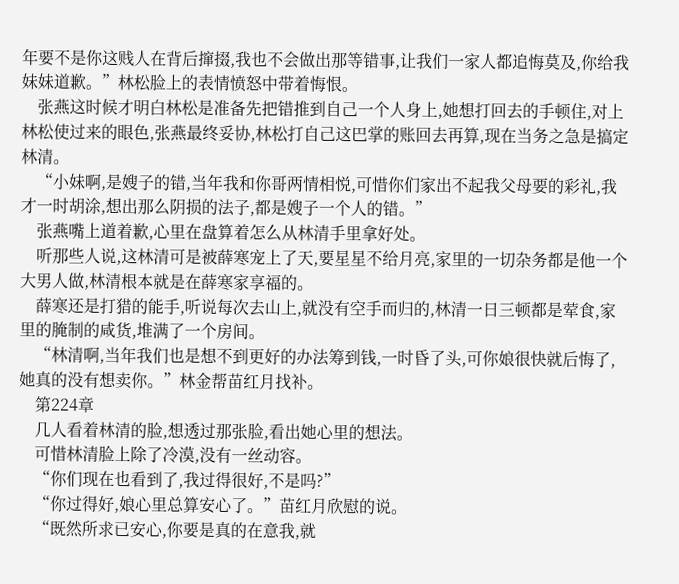年要不是你这贱人在背后撺掇,我也不会做出那等错事,让我们一家人都追悔莫及,你给我妹妹道歉。”林松脸上的表情愤怒中带着悔恨。
    张燕这时候才明白林松是准备先把错推到自己一个人身上,她想打回去的手顿住,对上林松使过来的眼色,张燕最终妥协,林松打自己这巴掌的账回去再算,现在当务之急是搞定林清。
    “小妹啊,是嫂子的错,当年我和你哥两情相悦,可惜你们家出不起我父母要的彩礼,我才一时胡涂,想出那么阴损的法子,都是嫂子一个人的错。”
    张燕嘴上道着歉,心里在盘算着怎么从林清手里拿好处。
    听那些人说,这林清可是被薛寒宠上了天,要星星不给月亮,家里的一切杂务都是他一个大男人做,林清根本就是在薛寒家享福的。
    薛寒还是打猎的能手,听说每次去山上,就没有空手而归的,林清一日三顿都是荤食,家里的腌制的咸货,堆满了一个房间。
    “林清啊,当年我们也是想不到更好的办法筹到钱,一时昏了头,可你娘很快就后悔了,她真的没有想卖你。”林金帮苗红月找补。
    第224章
    几人看着林清的脸,想透过那张脸,看出她心里的想法。
    可惜林清脸上除了冷漠,没有一丝动容。
    “你们现在也看到了,我过得很好,不是吗?”
    “你过得好,娘心里总算安心了。”苗红月欣慰的说。
    “既然所求已安心,你要是真的在意我,就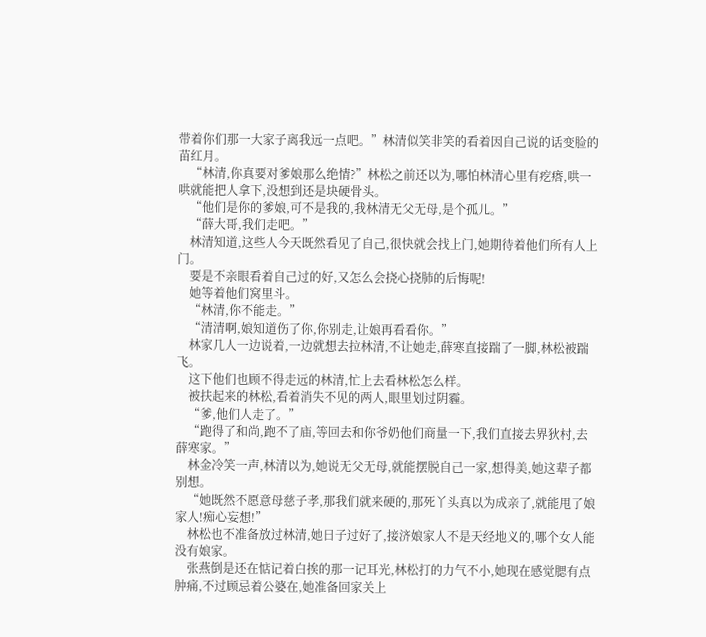带着你们那一大家子离我远一点吧。”林清似笑非笑的看着因自己说的话变脸的苗红月。
    “林清,你真要对爹娘那么绝情?”林松之前还以为,哪怕林清心里有疙瘩,哄一哄就能把人拿下,没想到还是块硬骨头。
    “他们是你的爹娘,可不是我的,我林清无父无母,是个孤儿。”
    “薛大哥,我们走吧。”
    林清知道,这些人今天既然看见了自己,很快就会找上门,她期待着他们所有人上门。
    要是不亲眼看着自己过的好,又怎么会挠心挠肺的后悔呢!
    她等着他们窝里斗。
    “林清,你不能走。”
    “清清啊,娘知道伤了你,你别走,让娘再看看你。”
    林家几人一边说着,一边就想去拉林清,不让她走,薛寒直接踹了一脚,林松被踹飞。
    这下他们也顾不得走远的林清,忙上去看林松怎么样。
    被扶起来的林松,看着消失不见的两人,眼里划过阴霾。
    “爹,他们人走了。”
    “跑得了和尚,跑不了庙,等回去和你爷奶他们商量一下,我们直接去界狄村,去薛寒家。”
    林金冷笑一声,林清以为,她说无父无母,就能摆脱自己一家,想得美,她这辈子都别想。
    “她既然不愿意母慈子孝,那我们就来硬的,那死丫头真以为成亲了,就能甩了娘家人!痴心妄想!”
    林松也不准备放过林清,她日子过好了,接济娘家人不是天经地义的,哪个女人能没有娘家。
    张燕倒是还在惦记着白挨的那一记耳光,林松打的力气不小,她现在感觉腮有点肿痛,不过顾忌着公婆在,她准备回家关上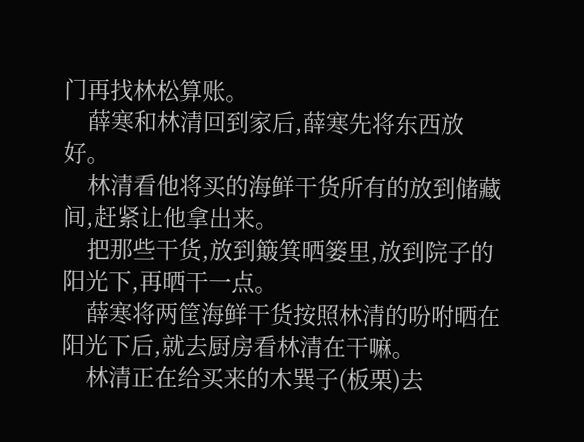门再找林松算账。
    薛寒和林清回到家后,薛寒先将东西放好。
    林清看他将买的海鲜干货所有的放到储藏间,赶紧让他拿出来。
    把那些干货,放到簸箕晒篓里,放到院子的阳光下,再晒干一点。
    薛寒将两筐海鲜干货按照林清的吩咐晒在阳光下后,就去厨房看林清在干嘛。
    林清正在给买来的木巽子(板栗)去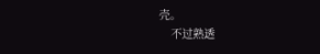壳。
    不过熟透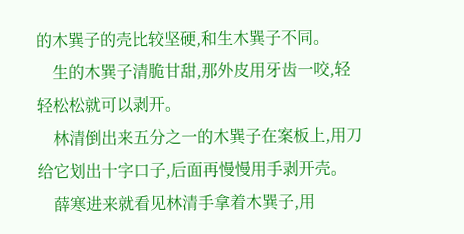的木巽子的壳比较坚硬,和生木巽子不同。
    生的木巽子清脆甘甜,那外皮用牙齿一咬,轻轻松松就可以剥开。
    林清倒出来五分之一的木巽子在案板上,用刀给它划出十字口子,后面再慢慢用手剥开壳。
    薛寒进来就看见林清手拿着木巽子,用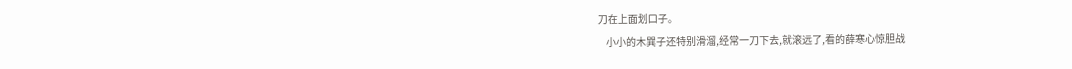刀在上面划口子。
    小小的木巽子还特别滑溜,经常一刀下去,就滚远了,看的薛寒心惊胆战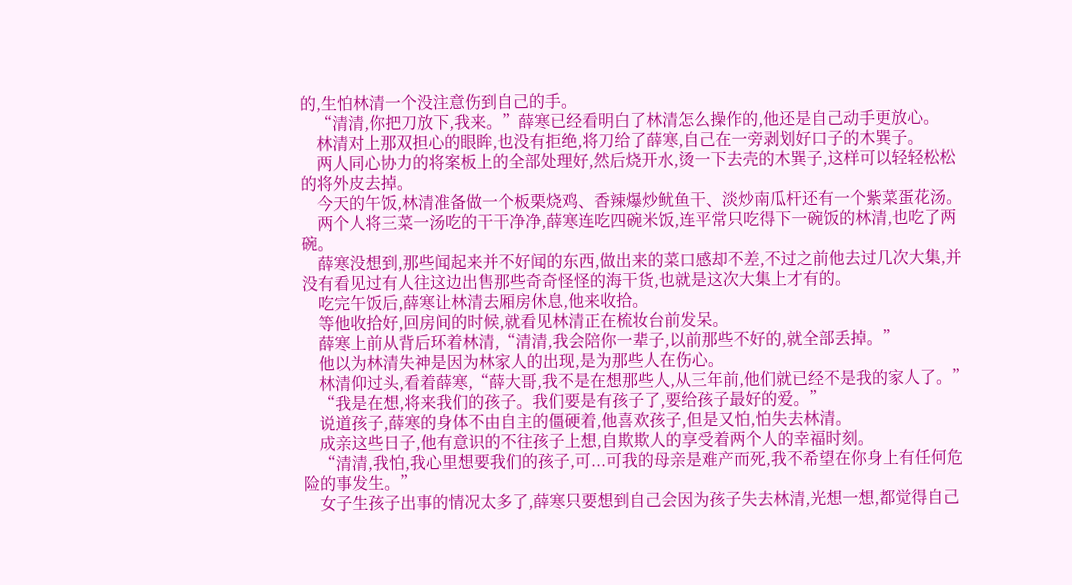的,生怕林清一个没注意伤到自己的手。
    “清清,你把刀放下,我来。”薛寒已经看明白了林清怎么操作的,他还是自己动手更放心。
    林清对上那双担心的眼眸,也没有拒绝,将刀给了薛寒,自己在一旁剥划好口子的木巽子。
    两人同心协力的将案板上的全部处理好,然后烧开水,烫一下去壳的木巽子,这样可以轻轻松松的将外皮去掉。
    今天的午饭,林清准备做一个板栗烧鸡、香辣爆炒鱿鱼干、淡炒南瓜杆还有一个紫菜蛋花汤。
    两个人将三菜一汤吃的干干净净,薛寒连吃四碗米饭,连平常只吃得下一碗饭的林清,也吃了两碗。
    薛寒没想到,那些闻起来并不好闻的东西,做出来的菜口感却不差,不过之前他去过几次大集,并没有看见过有人往这边出售那些奇奇怪怪的海干货,也就是这次大集上才有的。
    吃完午饭后,薛寒让林清去厢房休息,他来收拾。
    等他收拾好,回房间的时候,就看见林清正在梳妆台前发呆。
    薛寒上前从背后环着林清,“清清,我会陪你一辈子,以前那些不好的,就全部丢掉。”
    他以为林清失神是因为林家人的出现,是为那些人在伤心。
    林清仰过头,看着薛寒,“薛大哥,我不是在想那些人,从三年前,他们就已经不是我的家人了。”
    “我是在想,将来我们的孩子。我们要是有孩子了,要给孩子最好的爱。”
    说道孩子,薛寒的身体不由自主的僵硬着,他喜欢孩子,但是又怕,怕失去林清。
    成亲这些日子,他有意识的不往孩子上想,自欺欺人的享受着两个人的幸福时刻。
    “清清,我怕,我心里想要我们的孩子,可...可我的母亲是难产而死,我不希望在你身上有任何危险的事发生。”
    女子生孩子出事的情况太多了,薛寒只要想到自己会因为孩子失去林清,光想一想,都觉得自己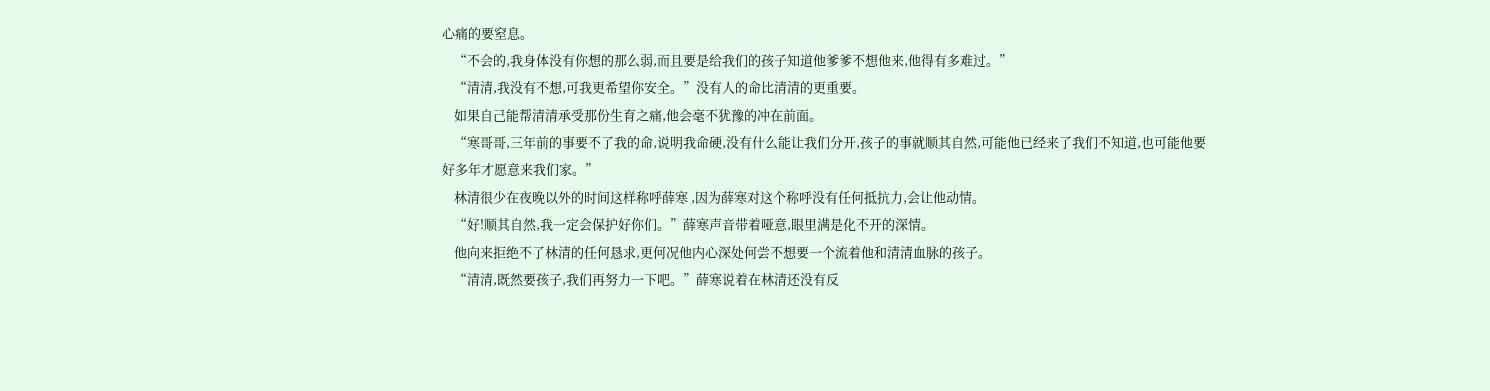心痛的要窒息。
    “不会的,我身体没有你想的那么弱,而且要是给我们的孩子知道他爹爹不想他来,他得有多难过。”
    “清清,我没有不想,可我更希望你安全。”没有人的命比清清的更重要。
    如果自己能帮清清承受那份生育之痛,他会毫不犹豫的冲在前面。
    “寒哥哥,三年前的事要不了我的命,说明我命硬,没有什么能让我们分开,孩子的事就顺其自然,可能他已经来了我们不知道,也可能他要好多年才愿意来我们家。”
    林清很少在夜晚以外的时间这样称呼薛寒 ,因为薛寒对这个称呼没有任何抵抗力,会让他动情。
    “好!顺其自然,我一定会保护好你们。”薛寒声音带着哑意,眼里满是化不开的深情。
    他向来拒绝不了林清的任何恳求,更何况他内心深处何尝不想要一个流着他和清清血脉的孩子。
    “清清,既然要孩子,我们再努力一下吧。”薛寒说着在林清还没有反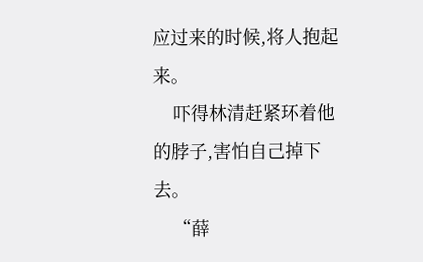应过来的时候,将人抱起来。
    吓得林清赶紧环着他的脖子,害怕自己掉下去。
    “薛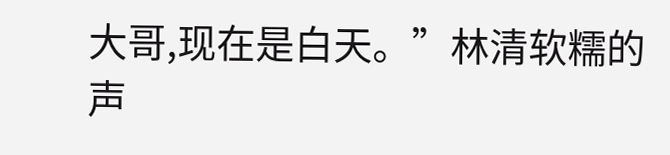大哥,现在是白天。”林清软糯的声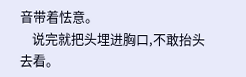音带着怯意。
    说完就把头埋进胸口,不敢抬头去看。